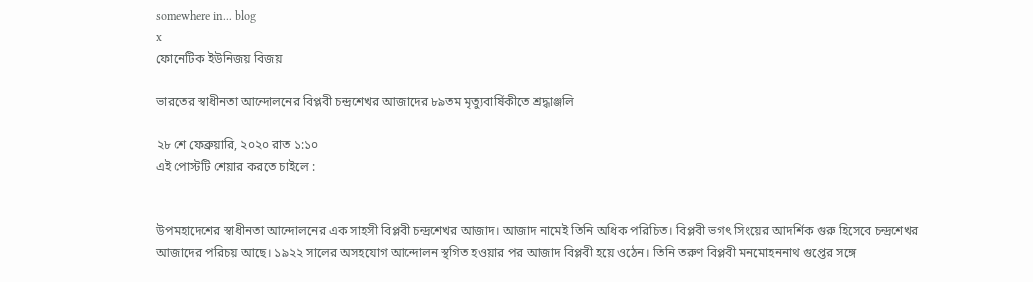somewhere in... blog
x
ফোনেটিক ইউনিজয় বিজয়

ভারতের স্বাধীনতা আন্দোলনের বিপ্লবী চন্দ্রশেখর আজাদের ৮৯তম মৃত্যুবার্ষিকীতে শ্রদ্ধাঞ্জলি

২৮ শে ফেব্রুয়ারি, ২০২০ রাত ১:১০
এই পোস্টটি শেয়ার করতে চাইলে :


উপমহাদেশের স্বাধীনতা আন্দোলনের এক সাহসী বিপ্লবী চন্দ্রশেখর আজাদ। আজাদ নামেই তিনি অধিক পরিচিত। বিপ্লবী ভগৎ সিংয়ের আদর্শিক গুরু হিসেবে চন্দ্রশেখর আজাদের পরিচয় আছে। ১৯২২ সালের অসহযোগ আন্দোলন স্থগিত হওয়ার পর আজাদ বিপ্লবী হয়ে ওঠেন। তিনি তরুণ বিপ্লবী মনমোহননাথ গুপ্তের সঙ্গে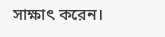সাক্ষাৎ করেন।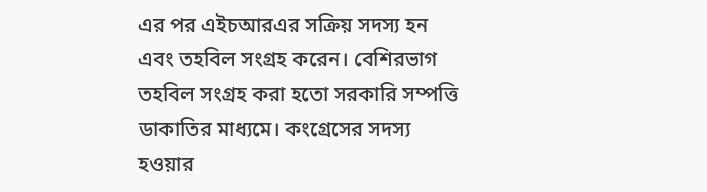এর পর এইচআরএর সক্রিয় সদস্য হন এবং তহবিল সংগ্রহ করেন। বেশিরভাগ তহবিল সংগ্রহ করা হতো সরকারি সম্পত্তি ডাকাতির মাধ্যমে। কংগ্রেসের সদস্য হওয়ার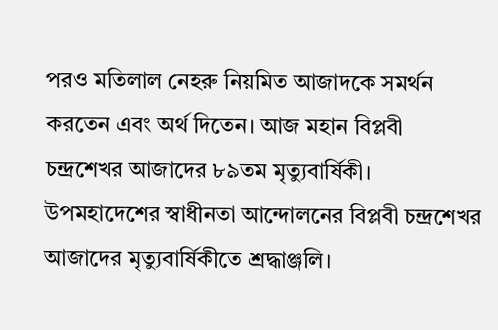পরও মতিলাল নেহরু নিয়মিত আজাদকে সমর্থন করতেন এবং অর্থ দিতেন। আজ মহান বিপ্লবী চন্দ্রশেখর আজাদের ৮৯তম মৃত্যুবার্ষিকী। উপমহাদেশের স্বাধীনতা আন্দোলনের বিপ্লবী চন্দ্রশেখর আজাদের মৃত্যুবার্ষিকীতে শ্রদ্ধাঞ্জলি।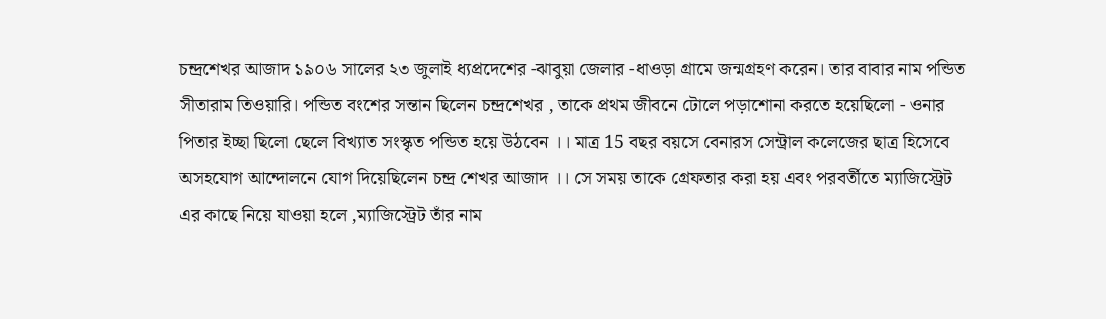চন্দ্রশেখর আজাদ ১৯০৬ সালের ২৩ জুলাই ধ্যপ্রদেশের -ঝাবুয়া জেলার -ধাওড়া গ্রামে জন্মগ্রহণ করেন। তার বাবার নাম পন্ডিত সীতারাম তিওয়ারি। পন্ডিত বংশের সন্তান ছিলেন চন্দ্রশেখর , তাকে প্রথম জীবনে টোলে পড়াশোনা করতে হয়েছিলো - ওনার পিতার ইচ্ছা ছিলো ছেলে বিখ্যাত সংস্কৃত পন্ডিত হয়ে উঠবেন ।। মাত্র 15 বছর বয়সে বেনারস সেন্ট্রাল কলেজের ছাত্র হিসেবে অসহযোগ আন্দোলনে যোগ দিয়েছিলেন চন্দ্র শেখর আজাদ ।। সে সময় তাকে গ্রেফতার করা হয় এবং পরবর্তীতে ম্যাজিস্ট্রেট এর কাছে নিয়ে যাওয়া হলে ,ম্যাজিস্ট্রেট তাঁর নাম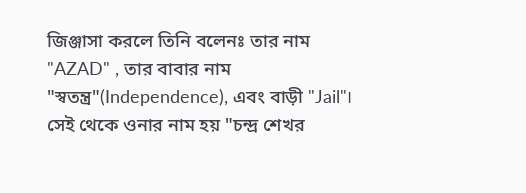জিঞ্জাসা করলে তিনি বলেনঃ তার নাম "AZAD" , তার বাবার নাম "স্বতন্ত্র"(Independence), এবং বাড়ী "Jail"। সেই থেকে ওনার নাম হয় "চন্দ্র শেখর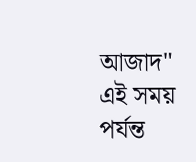আজাদ" এই সময় পর্যন্ত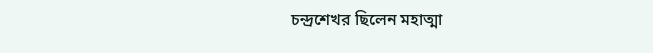চন্দ্রশেখর ছিলেন মহাত্মা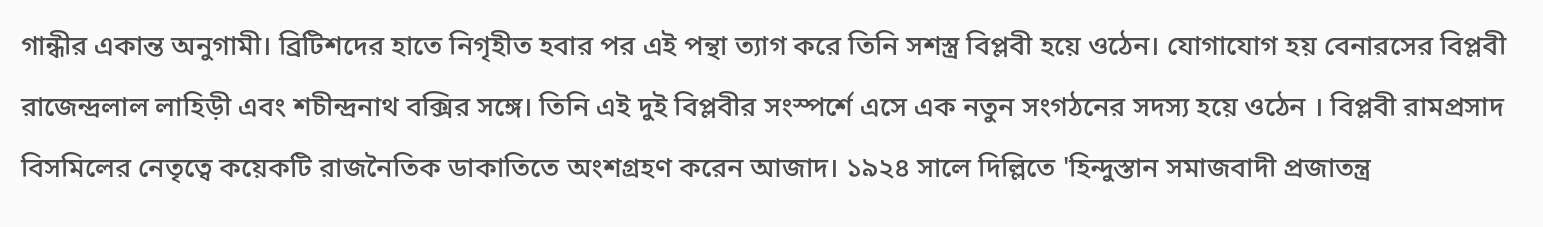গান্ধীর একান্ত অনুগামী। ব্রিটিশদের হাতে নিগৃহীত হবার পর এই পন্থা ত্যাগ করে তিনি সশস্ত্র বিপ্লবী হয়ে ওঠেন। যোগাযোগ হয় বেনারসের বিপ্লবী রাজেন্দ্রলাল লাহিড়ী এবং শচীন্দ্রনাথ বক্সির সঙ্গে। তিনি এই দুই বিপ্লবীর সংস্পর্শে এসে এক নতুন সংগঠনের সদস্য হয়ে ওঠেন । বিপ্লবী রামপ্রসাদ বিসমিলের নেতৃত্বে কয়েকটি রাজনৈতিক ডাকাতিতে অংশগ্রহণ করেন আজাদ। ১৯২৪ সালে দিল্লিতে 'হিন্দুস্তান সমাজবাদী প্রজাতন্ত্র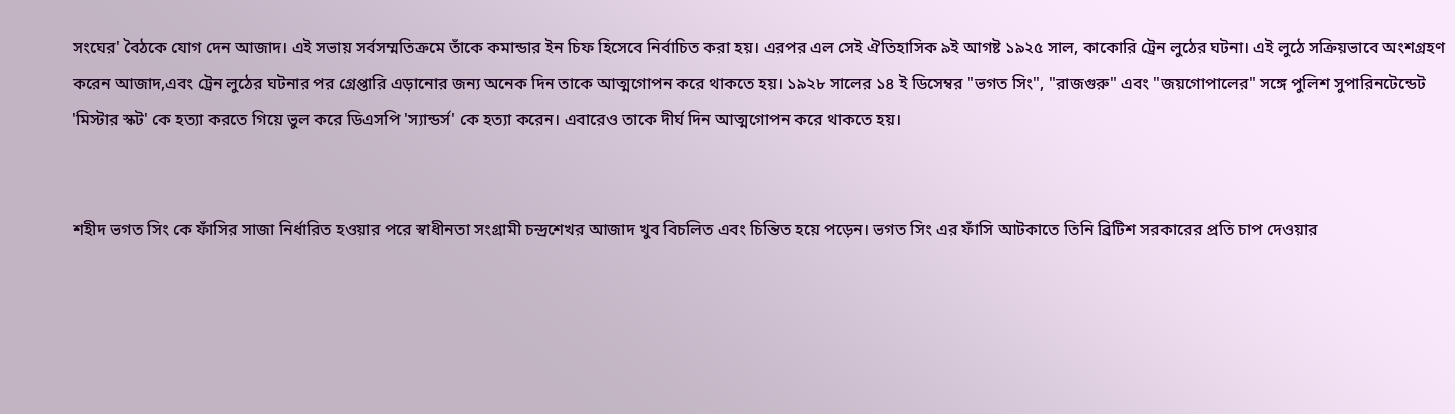সংঘের' বৈঠকে যোগ দেন আজাদ। এই সভায় সর্বসম্মতিক্রমে তাঁকে কমান্ডার ইন চিফ হিসেবে নির্বাচিত করা হয়। এরপর এল সেই ঐতিহাসিক ৯ই আগষ্ট ১৯২৫ সাল, কাকোরি ট্রেন লুঠের ঘটনা। এই লুঠে সক্রিয়ভাবে অংশগ্রহণ করেন আজাদ,এবং ট্রেন লুঠের ঘটনার পর গ্রেপ্তারি এড়ানোর জন্য অনেক দিন তাকে আত্মগোপন করে থাকতে হয়। ১৯২৮ সালের ১৪ ই ডিসেম্বর "ভগত সিং", "রাজগুরু" এবং "জয়গোপালের" সঙ্গে পুলিশ সুপারিনটেন্ডেট 'মিস্টার স্কট' কে হত্যা করতে গিয়ে ভুল করে ডিএসপি 'স্যান্ডর্স' কে হত্যা করেন। এবারেও তাকে দীর্ঘ দিন আত্মগোপন করে থাকতে হয়।


শহীদ ভগত সিং কে ফাঁসির সাজা নির্ধারিত হওয়ার পরে স্বাধীনতা সংগ্রামী চন্দ্রশেখর আজাদ খুব বিচলিত এবং চিন্তিত হয়ে পড়েন। ভগত সিং এর ফাঁসি আটকাতে তিনি ব্রিটিশ সরকারের প্রতি চাপ দেওয়ার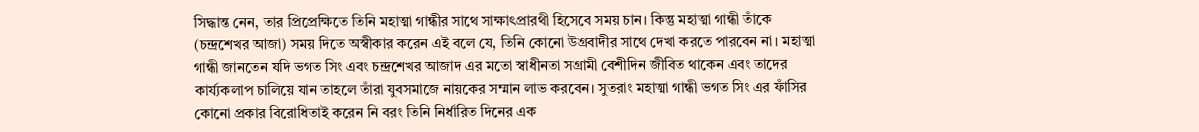সিদ্ধান্ত নেন, তার প্রিপ্রেক্ষিতে তিনি মহাত্মা গান্ধীর সাথে সাক্ষাত্‍প্রারথী হিসেবে সময় চান। কিন্তু মহাত্মা গান্ধী তাঁকে (চন্দ্রশেখর আজা) সময় দিতে অস্বীকার করেন এই বলে যে, তিনি কোনো উগ্রবাদীর সাথে দেখা করতে পারবেন না। মহাত্মা গান্ধী জানতেন যদি ভগত সিং এবং চন্দ্রশেখর আজাদ এর মতো স্বাধীনতা সগ্রামী বেশীদিন জীবিত থাকেন এবং তাদের কার্য্যকলাপ চালিয়ে যান তাহলে তাঁরা যুবসমাজে নায়কের সম্মান লাভ করবেন। সুতরাং মহাত্মা গান্ধী ভগত সিং এর ফাঁসির কোনো প্রকার বিরোধিতাই করেন নি বরং তিনি নির্ধারিত দিনের এক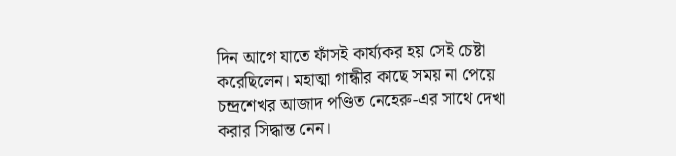দিন আগে যাতে ফাঁসই কার্য্যকর হয় সেই চেষ্টা করেছিলেন। মহাত্মা গান্ধীর কাছে সময় না পেয়ে চন্দ্রশেখর আজাদ পণ্ডিত নেহেরু-এর সাথে দেখা করার সিদ্ধান্ত নেন।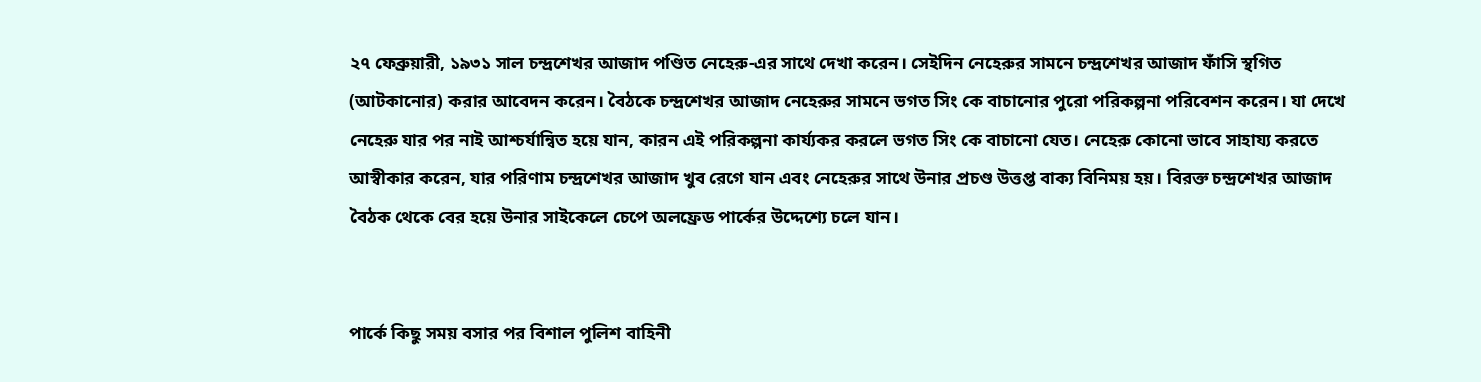২৭ ফেব্রুয়ারী, ১৯৩১ সাল চন্দ্রশেখর আজাদ পণ্ডিত নেহেরু-এর সাথে দেখা করেন। সেইদিন নেহেরুর সামনে চন্দ্রশেখর আজাদ ফাঁসি স্থগিত (আটকানোর) করার আবেদন করেন। বৈঠকে চন্দ্রশেখর আজাদ নেহেরুর সামনে ভগত সিং কে বাচানোর পুরো পরিকল্পনা পরিবেশন করেন। যা দেখে নেহেরু যার পর নাই আশ্চর্যান্বিত হয়ে যান, কারন এই পরিকল্পনা কার্য্যকর করলে ভগত সিং কে বাচানো যেত। নেহেরু কোনো ভাবে সাহায্য করতে আস্বীকার করেন, যার পরিণাম চন্দ্রশেখর আজাদ খুব রেগে যান এবং নেহেরুর সাথে উনার প্রচণ্ড উত্তপ্ত বাক্য বিনিময় হয়। বিরক্ত চন্দ্রশেখর আজাদ বৈঠক থেকে বের হয়ে উনার সাইকেলে চেপে অলফ্রেড পার্কের উদ্দেশ্যে চলে যান।


পার্কে কিছু সময় বসার পর বিশাল পুলিশ বাহিনী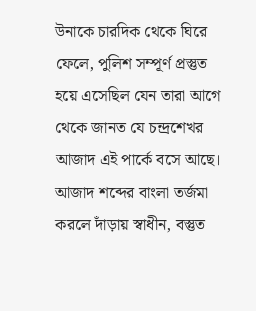উনাকে চারদিক থেকে ঘিরে ফেলে, পুলিশ সম্পূর্ণ প্রস্তুত হয়ে এসেছিল যেন তারা আগে থেকে জানত যে চন্দ্রশেখর আজাদ এই পার্কে বসে আছে। আজাদ শব্দের বাংলা তর্জমা করলে দাঁড়ায় স্বাধীন, বস্তুত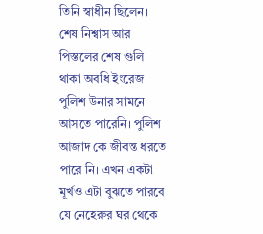তিনি স্বাধীন ছিলেন। শেষ নিশ্বাস আর পিস্তলের শেষ গুলি থাকা অবধি ইংরেজ পুলিশ উনার সামনে আসতে পারেনি। পুলিশ আজাদ কে জীবন্ত ধরতে পারে নি। এখন একটা মূর্খও এটা বুঝতে পারবে যে নেহেরুর ঘর থেকে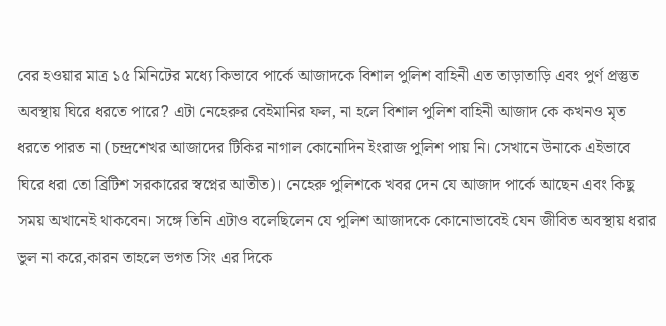বের হওয়ার মাত্র ১৫ মিনিটের মধ্যে কিভাবে পার্কে আজাদকে বিশাল পুলিশ বাহিনী এত তাড়াতাড়ি এবং পুর্ণ প্রস্তুত অবস্থায় ঘিরে ধরতে পারে? এটা নেহেরুর বেইমানির ফল, না হলে বিশাল পুলিশ বাহিনী আজাদ কে কখনও মৃত ধরতে পারত না (চন্দ্রশেখর আজাদের টিকির নাগাল কোনোদিন ইংরাজ পুলিশ পায় নি। সেখানে উনাকে এইভাবে ঘিরে ধরা তো ব্রিটিশ সরকারের স্বপ্নের আতীত)। নেহেরু পুলিশকে খবর দেন যে আজাদ পার্কে আছেন এবং কিছু সময় অখানেই থাকবেন। সঙ্গে তিনি এটাও বলেছিলেন যে পুলিশ আজাদকে কোনোভাবেই যেন জীবিত অবস্থায় ধরার ভুল না করে,কারন তাহলে ভগত সিং এর দিকে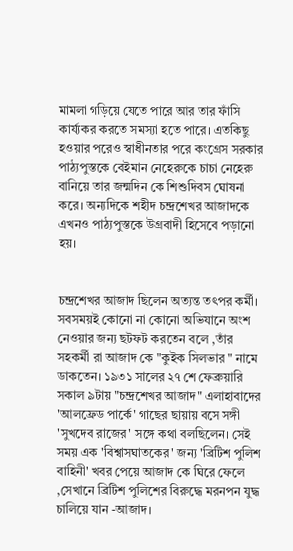মামলা গড়িয়ে যেতে পারে আর তার ফাঁসি কার্য্যকর করতে সমস্যা হতে পারে। এতকিছু হওয়ার পরেও স্বাধীনতার পরে কংগ্রেস সরকার পাঠ্যপুস্তকে বেইমান নেহেরুকে চাচা নেহেরু বানিয়ে তার জন্মদিন কে শিশুদিবস ঘোষনা করে। অন্যদিকে শহীদ চন্দ্রশেখর আজাদকে এখনও পাঠ্যপুস্তকে উগ্রবাদী হিসেবে পড়ানো হয়।


চন্দ্রশেখর আজাদ ছিলেন অত্যন্ত তৎপর কর্মী। সবসময়ই কোনো না কোনো অভিযানে অংশ নেওয়ার জন্য ছটফট করতেন বলে ,তাঁর সহকর্মী রা আজাদ কে "কুইক সিলভার " নামে ডাকতেন। ১৯৩১ সালের ২৭ শে ফেব্রুয়ারি সকাল ৯টায় "চন্দ্রশেখর আজাদ" এলাহাবাদের 'আলফ্রেড পার্কে' গাছের ছায়ায় বসে সঙ্গী 'সুখদেব রাজের' সঙ্গে কথা বলছিলেন। সেই সময় এক 'বিশ্বাসঘাতকের' জন্য 'ব্রিটিশ পুলিশ বাহিনী' খবর পেয়ে আজাদ কে ঘিরে ফেলে ,সেখানে ব্রিটিশ পুলিশের বিরুদ্ধে মরনপন যুদ্ধ চালিয়ে যান -আজাদ।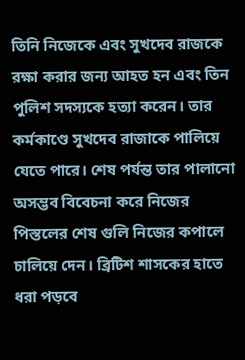তিনি নিজেকে এবং সুখদেব রাজকে রক্ষা করার জন্য আহত হন এবং তিন পুলিশ সদস্যকে হত্যা করেন। তার কর্মকাণ্ডে সুখদেব রাজাকে পালিয়ে যেতে পারে। শেষ পর্যন্ত তার পালানো অসম্ভব বিবেচনা করে নিজের পিস্তলের শেষ গুলি নিজের কপালে চালিয়ে দেন। ব্রিটিশ শাসকের হাতে ধরা পড়বে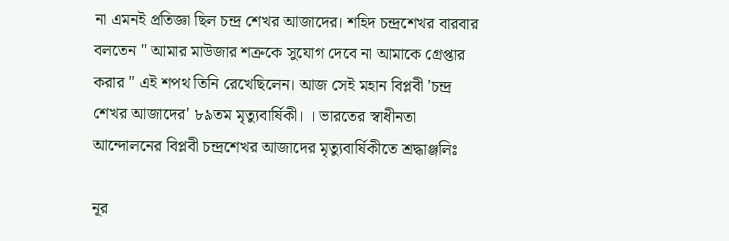না এমনই প্রতিজ্ঞা ছিল চন্দ্র শেখর আজাদের। শহিদ চন্দ্রশেখর বারবার বলতেন " আমার মাউজার শত্রুকে সুযোগ দেবে না আমাকে গ্রেপ্তার করার " এই শপথ তিনি রেখেছিলেন। আজ সেই মহান বিপ্লবী 'চন্দ্র শেখর আজাদের' ৮৯তম মৃত্যুবার্ষিকী। । ভারতের স্বাধীনতা আন্দোলনের বিপ্লবী চন্দ্রশেখর আজাদের মৃত্যুবার্ষিকীতে শ্রদ্ধাঞ্জলিঃ

নূর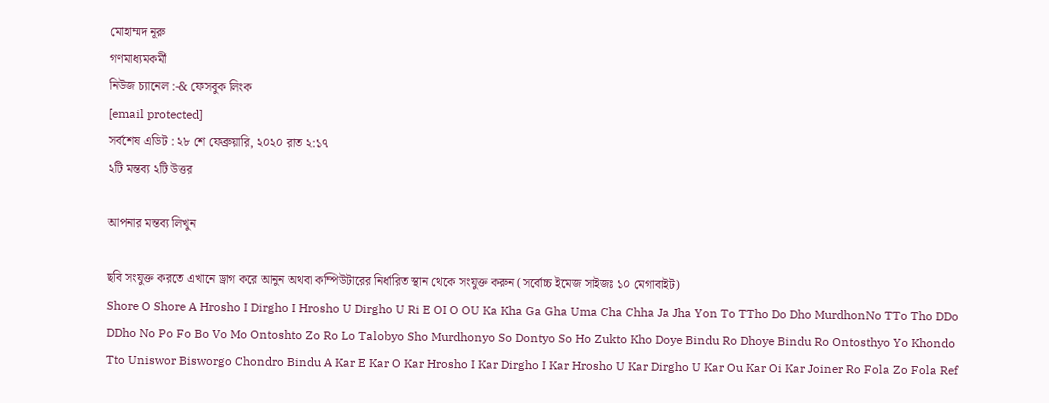মোহাম্মদ নূরু
গণমাধ্যমকর্মী
নিউজ চ্যানেল :-& ফেসবুক লিংক
[email protected]
সর্বশেষ এডিট : ২৮ শে ফেব্রুয়ারি, ২০২০ রাত ২:১৭
২টি মন্তব্য ২টি উত্তর

আপনার মন্তব্য লিখুন

ছবি সংযুক্ত করতে এখানে ড্রাগ করে আনুন অথবা কম্পিউটারের নির্ধারিত স্থান থেকে সংযুক্ত করুন (সর্বোচ্চ ইমেজ সাইজঃ ১০ মেগাবাইট)
Shore O Shore A Hrosho I Dirgho I Hrosho U Dirgho U Ri E OI O OU Ka Kha Ga Gha Uma Cha Chha Ja Jha Yon To TTho Do Dho MurdhonNo TTo Tho DDo DDho No Po Fo Bo Vo Mo Ontoshto Zo Ro Lo Talobyo Sho Murdhonyo So Dontyo So Ho Zukto Kho Doye Bindu Ro Dhoye Bindu Ro Ontosthyo Yo Khondo Tto Uniswor Bisworgo Chondro Bindu A Kar E Kar O Kar Hrosho I Kar Dirgho I Kar Hrosho U Kar Dirgho U Kar Ou Kar Oi Kar Joiner Ro Fola Zo Fola Ref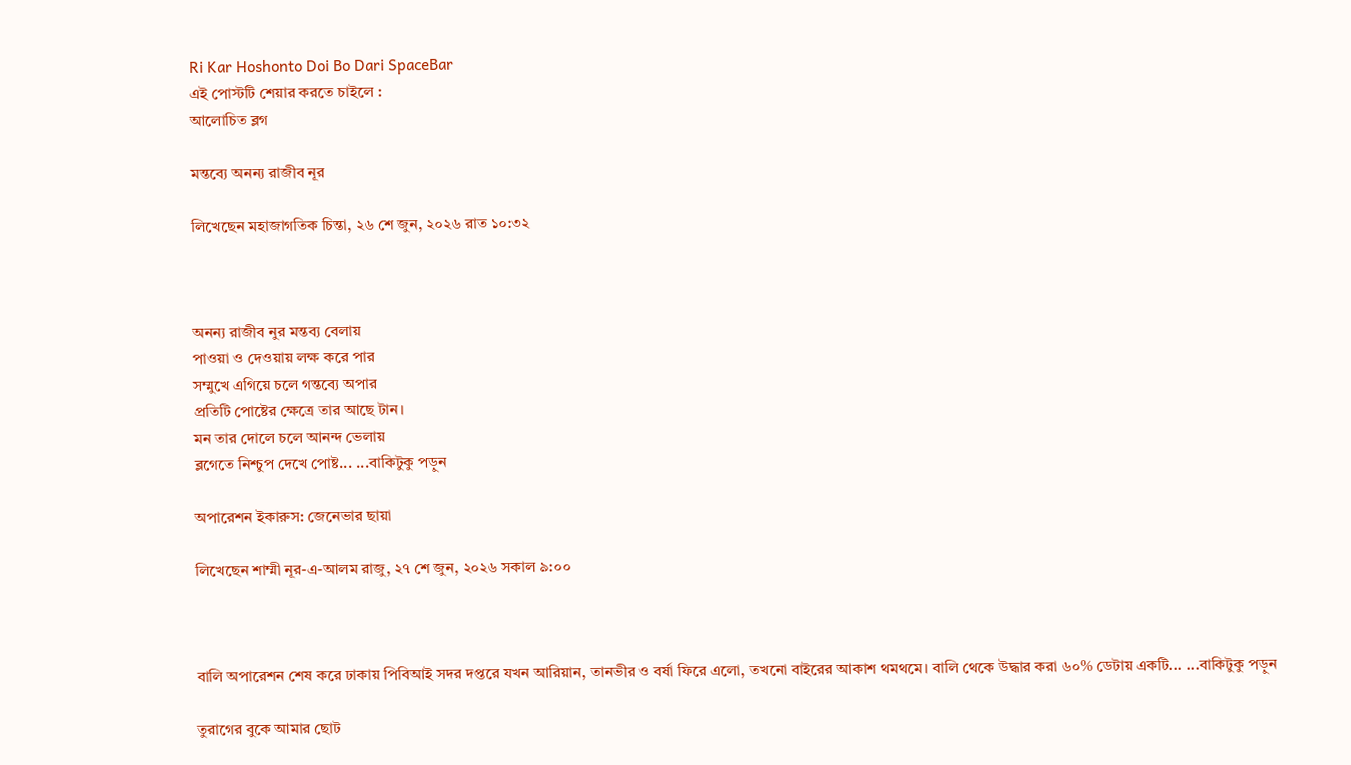Ri Kar Hoshonto Doi Bo Dari SpaceBar
এই পোস্টটি শেয়ার করতে চাইলে :
আলোচিত ব্লগ

মন্তব্যে অনন্য রাজীব নূর

লিখেছেন মহাজাগতিক চিন্তা, ২৬ শে জুন, ২০২৬ রাত ১০:৩২



অনন্য রাজীব নুর মন্তব্য বেলায়
পাওয়া ও দেওয়ায় লক্ষ করে পার
সম্মুখে এগিয়ে চলে গন্তব্যে অপার
প্রতিটি পোষ্টের ক্ষেত্রে তার আছে টান।
মন তার দোলে চলে আনন্দ ভেলায়
ব্লগেতে নিশ্চুপ দেখে পোষ্ট... ...বাকিটুকু পড়ুন

অপারেশন ইকারুস: জেনেভার ছায়া

লিখেছেন শাম্মী নূর-এ-আলম রাজু, ২৭ শে জুন, ২০২৬ সকাল ৯:০০



বালি অপারেশন শেষ করে ঢাকায় পিবিআই সদর দপ্তরে যখন আরিয়ান, তানভীর ও বর্ষা ফিরে এলো, তখনো বাইরের আকাশ থমথমে। বালি থেকে উদ্ধার করা ৬০% ডেটায় একটি... ...বাকিটুকু পড়ুন

তুরাগের বুকে আমার ছোট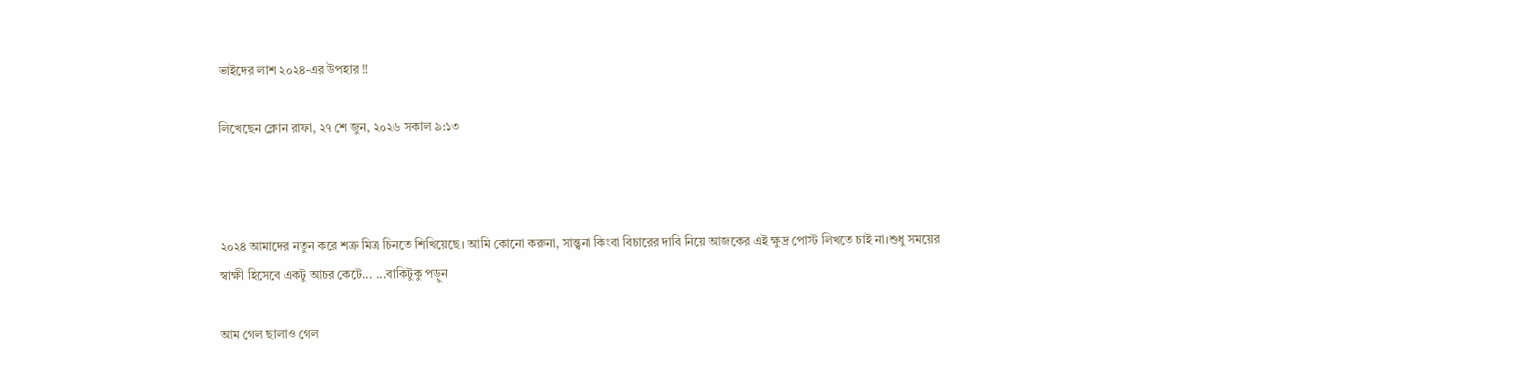ভাইদের লাশ ২০২৪-এর উপহার ‼

লিখেছেন ক্লোন রাফা, ২৭ শে জুন, ২০২৬ সকাল ৯:১৩



২০২৪ আমাদের নতুন করে শত্রু মিত্র চিনতে শিখিয়েছে। আমি কোনো করুনা, সান্ত্বনা কিংবা বিচারের দাবি নিয়ে আজকের এই ক্ষুদ্র পোস্ট লিখতে চাই না।শুধু সময়ের স্বাক্ষী হিসেবে একটু আচর কেটে... ...বাকিটুকু পড়ুন

আম গেল ছালাও গেল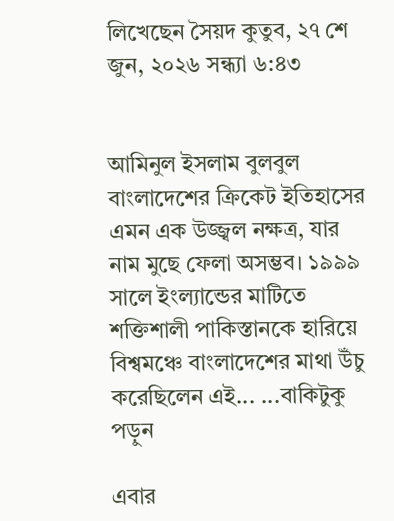লিখেছেন সৈয়দ কুতুব, ২৭ শে জুন, ২০২৬ সন্ধ্যা ৬:৪৩


আমিনুল ইসলাম বুলবুল বাংলাদেশের ক্রিকেট ইতিহাসের এমন এক উজ্জ্বল নক্ষত্র, যার নাম মুছে ফেলা অসম্ভব। ১৯৯৯ সালে ইংল্যান্ডের মাটিতে শক্তিশালী পাকিস্তানকে হারিয়ে বিশ্বমঞ্চে বাংলাদেশের মাথা উঁচু করেছিলেন এই... ...বাকিটুকু পড়ুন

এবার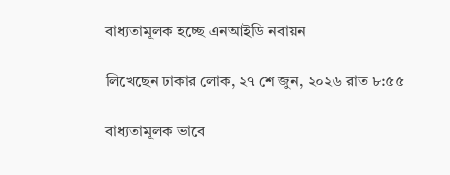বাধ্যতামূলক হচ্ছে এনআইডি নবায়ন

লিখেছেন ঢাকার লোক, ২৭ শে জুন, ২০২৬ রাত ৮:৫৫

বাধ্যতামূলক ভাবে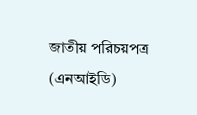জাতীয় পরিচয়পত্র (এনআইডি)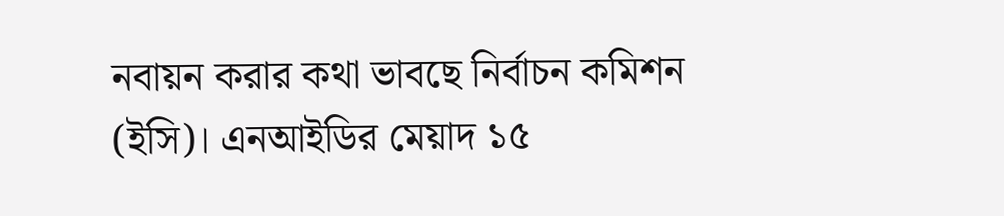নবায়ন করার কথা ভাবছে নির্বাচন কমিশন (ইসি)। এনআইডির মেয়াদ ১৫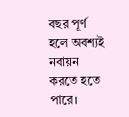বছর পূর্ণ হলে অবশ্যই নবায়ন করতে হতে পারে।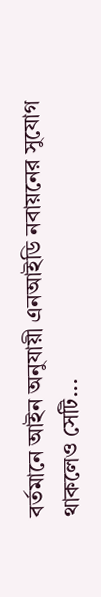বর্তমানে আইন অনুযায়ী এনআইডি নবায়নের সুযোগ থাকলেও সেটি...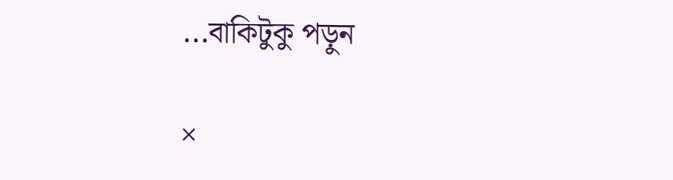...বাকিটুকু পড়ুন

×